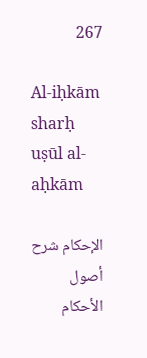267

Al-iḥkām sharḥ uṣūl al-aḥkām

الإحكام شرح أصول الأحكام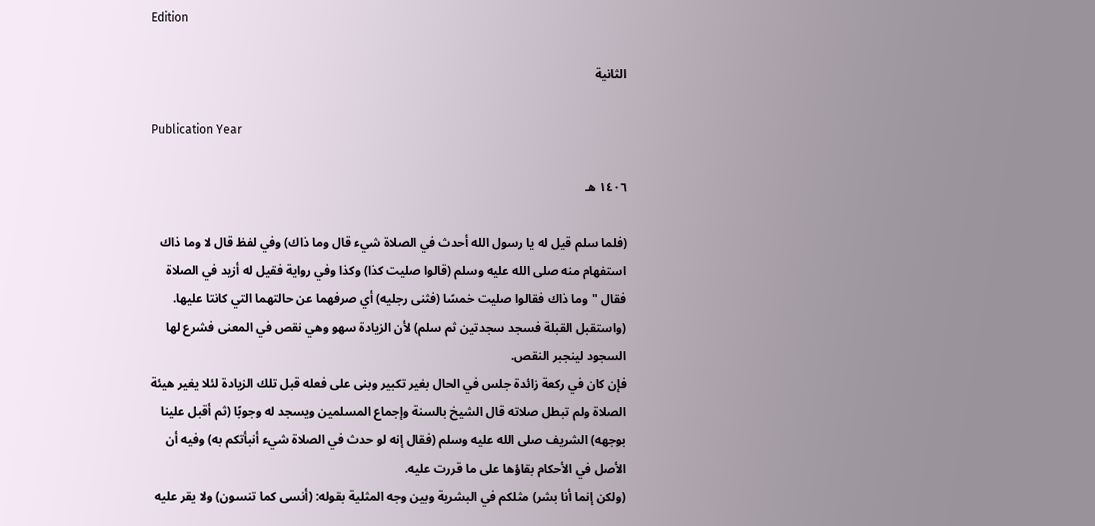Edition

الثانية

Publication Year

١٤٠٦ هـ

(فلما سلم قيل له يا رسول الله أحدث في الصلاة شيء قال وما ذاك) وفي لفظ قال لا وما ذاك استفهام منه صلى الله عليه وسلم (قالوا صليت كذا) وكذا وفي رواية فقيل له أزيد في الصلاة فقال "وما ذاك فقالوا صليت خمسًا (فثنى رجليه) أي صرفهما عن حالتهما التي كانتا عليها.
(واستقبل القبلة فسجد سجدتين ثم سلم) لأن الزيادة سهو وهي نقص في المعنى فشرع لها السجود لينجبر النقص.
فإن كان في ركعة زائدة جلس في الحال بغير تكبير وبنى على فعله قبل تلك الزيادة لئلا يغير هيئة الصلاة ولم تبطل صلاته قال الشيخ بالسنة وإجماع المسلمين ويسجد له وجوبًا (ثم أقبل علينا بوجهه) الشريف صلى الله عليه وسلم (فقال إنه لو حدث في الصلاة شيء أنبأتكم به) وفيه أن الأصل في الأحكام بقاؤها على ما قررت عليه.
(ولكن إنما أنا بشر) مثلكم في البشرية وبين وجه المثلية بقوله: (أنسى كما تنسون) ولا يقر عليه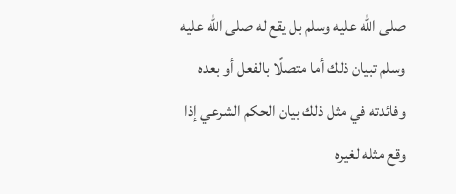صلى الله عليه وسلم بل يقع له صلى الله عليه وسلم تبيان ذلك أما متصلًا بالفعل أو بعده وفائدته في مثل ذلك بيان الحكم الشرعي إذا وقع مثله لغيره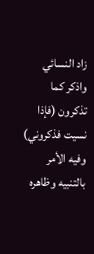زاد النسائي واذكر كما تذكرون (فإذا نسيت فذكروني) وفيه الأمر بالتنبيه وظاهره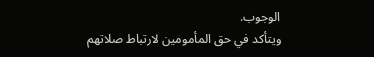الوجوب.
ويتأكد في حق المأمومين لارتباط صلاتهم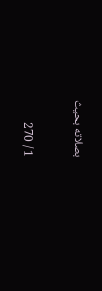بصلاته بحيث

1 / 270